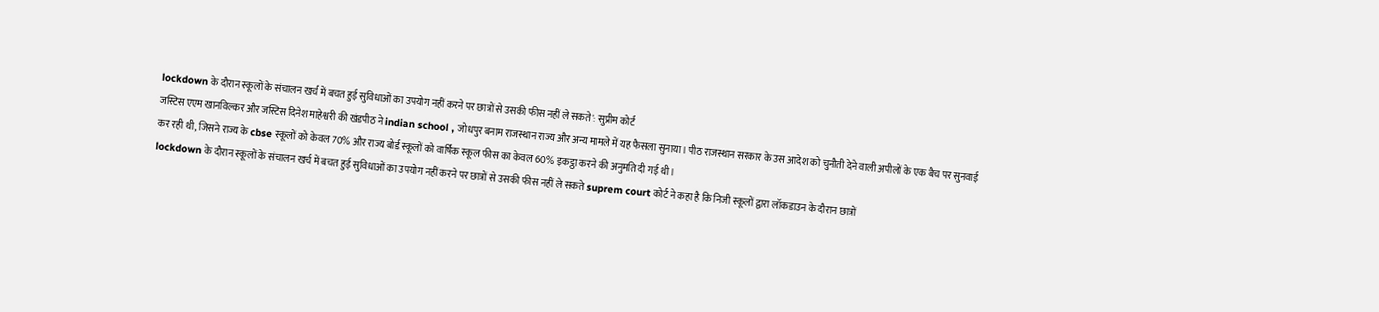lockdown के दौरान स्कूलों के संचालन खर्च में बचत हुई सुविधाओं का उपयोग नहीं करने पर छात्रों से उसकी फीस नहीं ले सकते': सुप्रीम कोर्ट
जस्टिस एएम खानविल्कर और जस्टिस दिनेश माहेश्वरी की खंडपीठ ने indian school , जोधपुर बनाम राजस्थान राज्य और अन्य मामले में यह फैसला सुनाया। पीठ राजस्थान सरकार के उस आदेश को चुनौती देने वाली अपीलों के एक बैच पर सुनवाई कर रही थी, जिसने राज्य के cbse स्कूलों को केवल 70% और राज्य बोर्ड स्कूलों को वार्षिक स्कूल फीस का केवल 60% इकट्ठा करने की अनुमति दी गई थी।
lockdown के दौरान स्कूलों के संचालन खर्च में बचत हुई सुविधाओं का उपयोग नहीं करने पर छात्रों से उसकी फीस नहीं ले सकते suprem court कोर्ट ने कहा है कि निजी स्कूलों द्वारा लॉकडाउन के दौरान छात्रों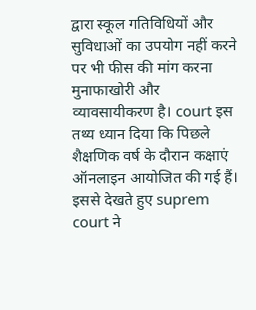द्वारा स्कूल गतिविधियों और सुविधाओं का उपयोग नहीं करने पर भी फीस की मांग करना मुनाफाखोरी और व्यावसायीकरण है। court इस तथ्य ध्यान दिया कि पिछले शैक्षणिक वर्ष के दौरान कक्षाएं ऑनलाइन आयोजित की गई हैं। इससे देखते हुए suprem court ने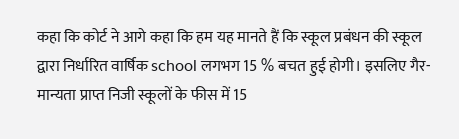कहा कि कोर्ट ने आगे कहा कि हम यह मानते हैं कि स्कूल प्रबंधन की स्कूल द्वारा निर्धारित वार्षिक school लगभग 15 % बचत हुई होगी। इसलिए गैर-मान्यता प्राप्त निजी स्कूलों के फीस में 15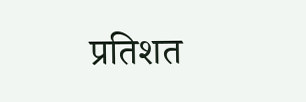प्रतिशत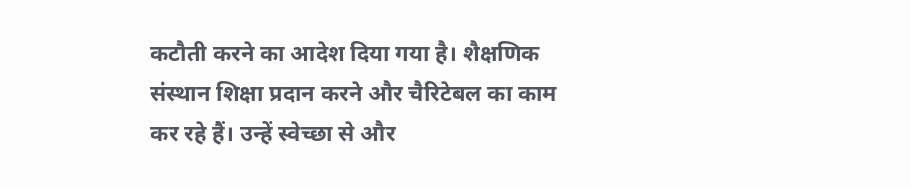कटौती करने का आदेश दिया गया है। शैक्षणिक संस्थान शिक्षा प्रदान करने और चैरिटेबल का काम कर रहे हैं। उन्हें स्वेच्छा से और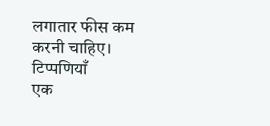लगातार फीस कम करनी चाहिए।
टिप्पणियाँ
एक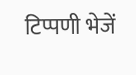टिप्पणी भेजें